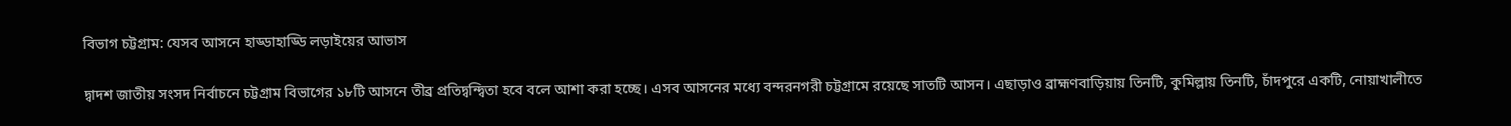বিভাগ চট্টগ্রাম: যেসব আসনে হাড্ডাহাড্ডি লড়াইয়ের আভাস

দ্বাদশ জাতীয় সংসদ নির্বাচনে চট্টগ্রাম বিভাগের ১৮টি আসনে তীব্র প্রতিদ্বন্দ্বিতা হবে বলে আশা করা হচ্ছে। এসব আসনের মধ্যে বন্দরনগরী চট্টগ্রামে রয়েছে সাতটি আসন। এছাড়াও ব্রাহ্মণবাড়িয়ায় তিনটি, কুমিল্লায় তিনটি, চাঁদপুরে একটি, নোয়াখালীতে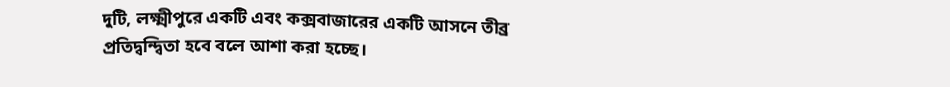দুটি, লক্ষ্মীপুরে একটি এবং কক্সবাজারের একটি আসনে তীব্র প্রতিদ্বন্দ্বিতা হবে বলে আশা করা হচ্ছে।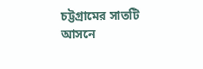চট্টগ্রামের সাতটি আসনে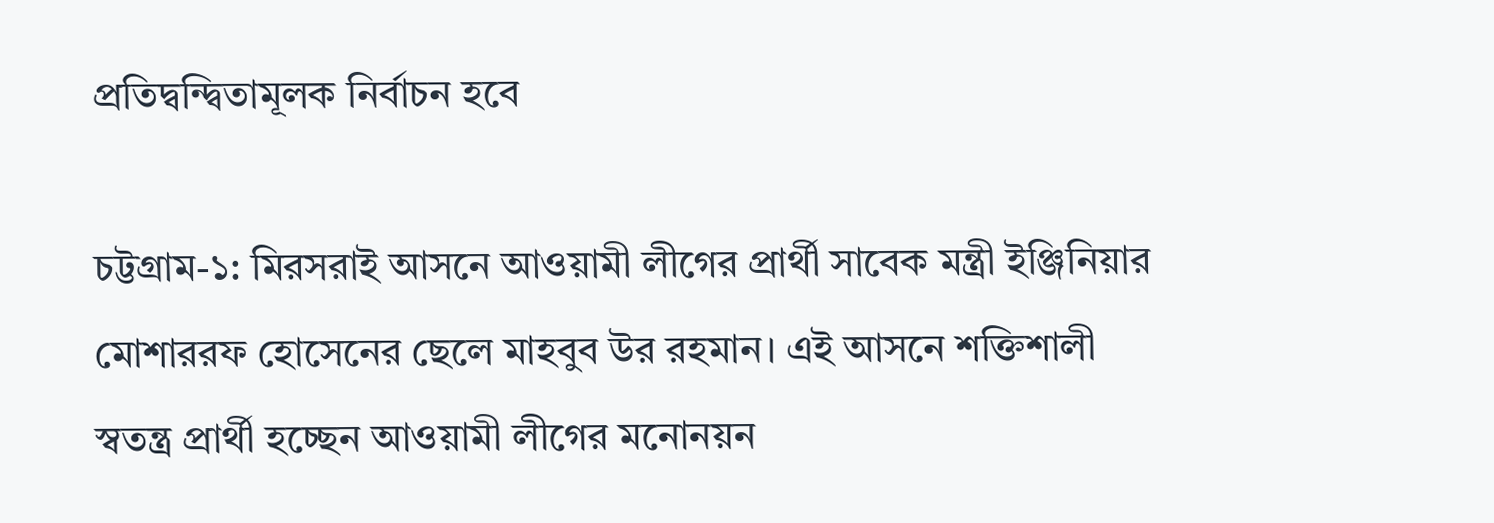প্রতিদ্বন্দ্বিতামূলক নির্বাচন হবে

চট্টগ্রাম-১: মিরসরাই আসনে আওয়ামী লীগের প্রার্থী সাবেক মন্ত্রী ইঞ্জিনিয়ার মোশাররফ হোসেনের ছেলে মাহবুব উর রহমান। এই আসনে শক্তিশালী স্বতন্ত্র প্রার্থী হচ্ছেন আওয়ামী লীগের মনোনয়ন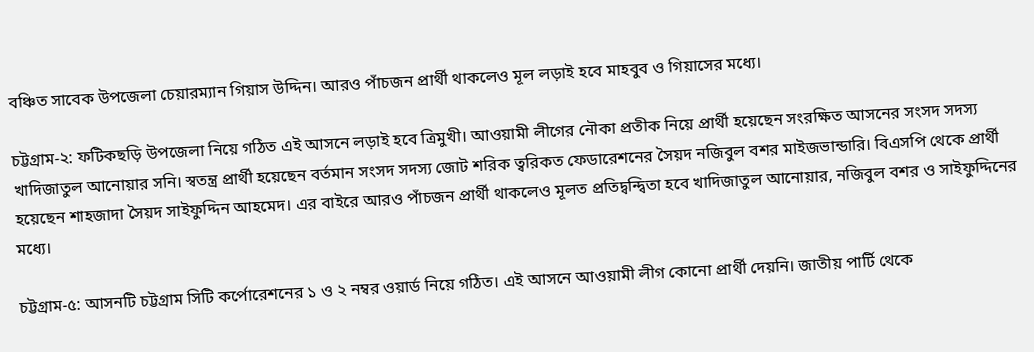বঞ্চিত সাবেক উপজেলা চেয়ারম্যান গিয়াস উদ্দিন। আরও পাঁচজন প্রার্থী থাকলেও মূল লড়াই হবে মাহবুব ও গিয়াসের মধ্যে।

চট্টগ্রাম-২: ফটিকছড়ি উপজেলা নিয়ে গঠিত এই আসনে লড়াই হবে ত্রিমুখী। আওয়ামী লীগের নৌকা প্রতীক নিয়ে প্রার্থী হয়েছেন সংরক্ষিত আসনের সংসদ সদস্য খাদিজাতুল আনোয়ার সনি। স্বতন্ত্র প্রার্থী হয়েছেন বর্তমান সংসদ সদস্য জোট শরিক ত্বরিকত ফেডারেশনের সৈয়দ নজিবুল বশর মাইজভান্ডারি। বিএসপি থেকে প্রার্থী হয়েছেন শাহজাদা সৈয়দ সাইফুদ্দিন আহমেদ। এর বাইরে আরও পাঁচজন প্রার্থী থাকলেও মূলত প্রতিদ্বন্দ্বিতা হবে খাদিজাতুল আনোয়ার, নজিবুল বশর ও সাইফুদ্দিনের মধ্যে।

চট্টগ্রাম-৫: আসনটি চট্টগ্রাম সিটি কর্পোরেশনের ১ ও ২ নম্বর ওয়ার্ড নিয়ে গঠিত। এই আসনে আওয়ামী লীগ কোনো প্রার্থী দেয়নি। জাতীয় পার্টি থেকে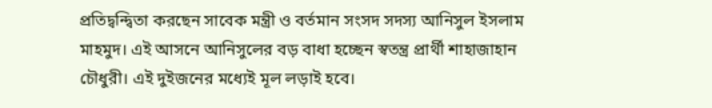প্রতিদ্বন্দ্বিতা করছেন সাবেক মন্ত্রী ও বর্তমান সংসদ সদস্য আনিসুল ইসলাম মাহমুদ। এই আসনে আনিসুলের বড় বাধা হচ্ছেন স্বতন্ত্র প্রার্থী শাহাজাহান চৌধুরী। এই দুইজনের মধ্যেই মূল লড়াই হবে।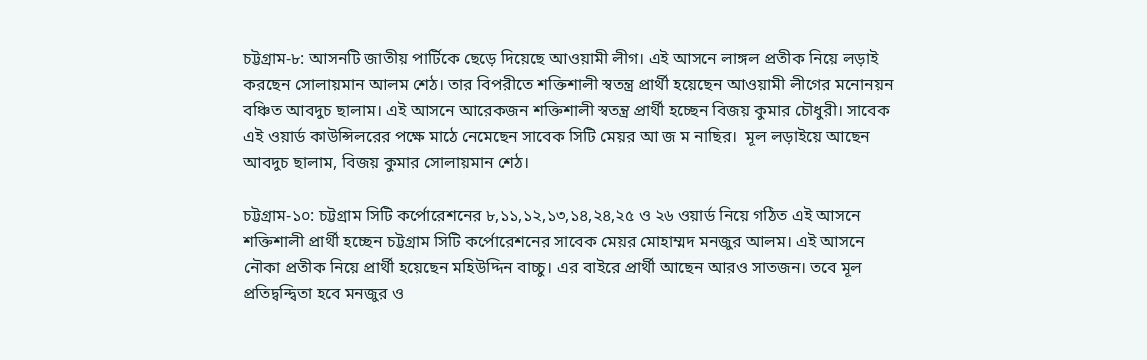চট্টগ্রাম-৮: আসনটি জাতীয় পার্টিকে ছেড়ে দিয়েছে আওয়ামী লীগ। এই আসনে লাঙ্গল প্রতীক নিয়ে লড়াই করছেন সোলায়মান আলম শেঠ। তার বিপরীতে শক্তিশালী স্বতন্ত্র প্রার্থী হয়েছেন আওয়ামী লীগের মনোনয়ন বঞ্চিত আবদুচ ছালাম। এই আসনে আরেকজন শক্তিশালী স্বতন্ত্র প্রার্থী হচ্ছেন বিজয় কুমার চৌধুরী। সাবেক এই ওয়ার্ড কাউন্সিলরের পক্ষে মাঠে নেমেছেন সাবেক সিটি মেয়র আ জ ম নাছির।  মূল লড়াইয়ে আছেন আবদুচ ছালাম, বিজয় কুমার সোলায়মান শেঠ।

চট্টগ্রাম-১০: চট্টগ্রাম সিটি কর্পোরেশনের ৮,১১,১২,১৩,১৪,২৪,২৫ ও ২৬ ওয়ার্ড নিয়ে গঠিত এই আসনে শক্তিশালী প্রার্থী হচ্ছেন চট্টগ্রাম সিটি কর্পোরেশনের সাবেক মেয়র মোহাম্মদ মনজুর আলম। এই আসনে নৌকা প্রতীক নিয়ে প্রার্থী হয়েছেন মহিউদ্দিন বাচ্চু। এর বাইরে প্রার্থী আছেন আরও সাতজন। তবে মূল প্রতিদ্বন্দ্বিতা হবে মনজুর ও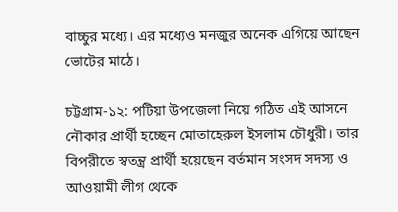বাচ্চুর মধ্যে। এর মধ্যেও মনজুর অনেক এগিয়ে আছেন ভোটের মাঠে।

চট্টগ্রাম-১২: পটিয়া উপজেলা নিয়ে গঠিত এই আসনে নৌকার প্রার্থী হচ্ছেন মোতাহেরুল ইসলাম চৌধুরী। তার বিপরীতে স্বতন্ত্র প্রার্থী হয়েছেন বর্তমান সংসদ সদস্য ও আওয়ামী লীগ থেকে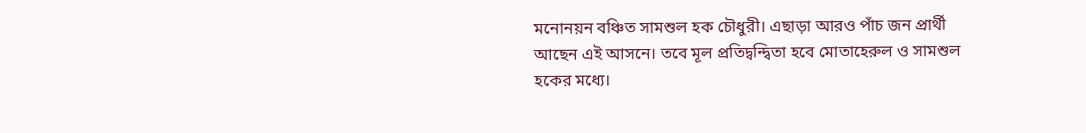মনোনয়ন বঞ্চিত সামশুল হক চৌধুরী। এছাড়া আরও পাঁচ জন প্রার্থী আছেন এই আসনে। তবে মূল প্রতিদ্বন্দ্বিতা হবে মোতাহেরুল ও সামশুল হকের মধ্যে।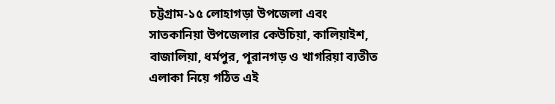চট্টগ্রাম-১৫ লোহাগড়া উপজেলা এবং সাতকানিয়া উপজেলার কেউচিয়া, কালিয়াইশ, বাজালিয়া, ধর্মপুর, পূরানগড় ও খাগরিয়া ব্যতীত এলাকা নিয়ে গঠিত এই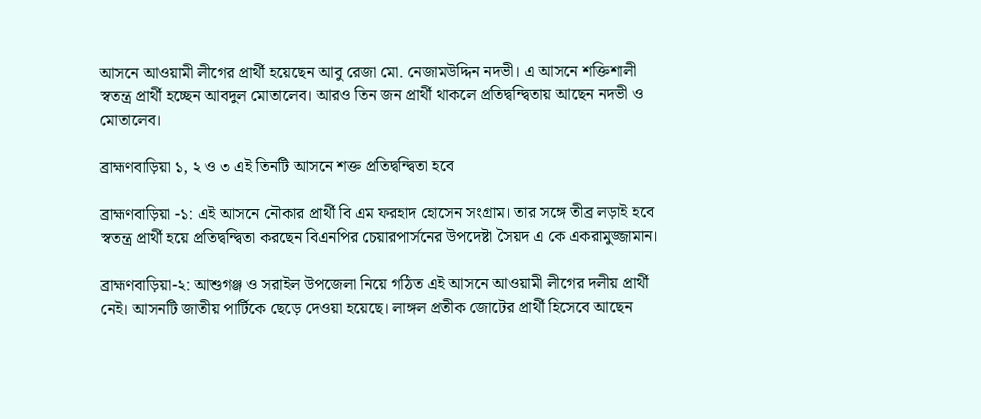আসনে আওয়ামী লীগের প্রার্থী হয়েছেন আবু রেজা মো. নেজামউদ্দিন নদভী। এ আসনে শক্তিশালী স্বতন্ত্র প্রার্থী হচ্ছেন আবদুল মোতালেব। আরও তিন জন প্রার্থী থাকলে প্রতিদ্বন্দ্বিতায় আছেন নদভী ও মোতালেব।

ব্রাহ্মণবাড়িয়া ১, ২ ও ৩ এই তিনটি আসনে শক্ত প্রতিদ্বন্দ্বিতা হবে

ব্রাহ্মণবাড়িয়া -১: এই আসনে নৌকার প্রার্থী বি এম ফরহাদ হোসেন সংগ্রাম। তার সঙ্গে তীব্র লড়াই হবে স্বতন্ত্র প্রার্থী হয়ে প্রতিদ্বন্দ্বিতা করছেন বিএনপির চেয়ারপার্সনের উপদেষ্টা সৈয়দ এ কে একরামুজ্জামান।

ব্রাহ্মণবাড়িয়া-২: আশুগঞ্জ ও সরাইল উপজেলা নিয়ে গঠিত এই আসনে আওয়ামী লীগের দলীয় প্রার্থী নেই। আসনটি জাতীয় পার্টিকে ছেড়ে দেওয়া হয়েছে। লাঙ্গল প্রতীক জোটের প্রার্থী হিসেবে আছেন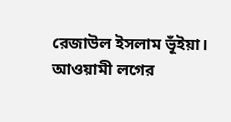রেজাউল ইসলাম ভূঁইয়া। আওয়ামী লগের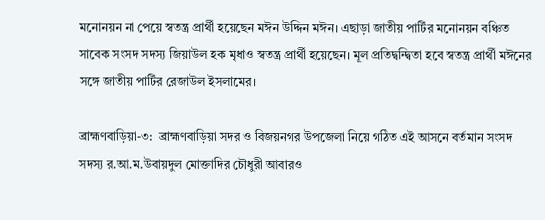মনোনয়ন না পেয়ে স্বতন্ত্র প্রার্থী হয়েছেন মঈন উদ্দিন মঈন। এছাড়া জাতীয় পার্টির মনোনয়ন বঞ্চিত সাবেক সংসদ সদস্য জিয়াউল হক মৃধাও স্বতন্ত্র প্রার্থী হয়েছেন। মূল প্রতিদ্বন্দ্বিতা হবে স্বতন্ত্র প্রার্থী মঈনের সঙ্গে জাতীয় পার্টির রেজাউল ইসলামের।

ব্রাহ্মণবাড়িয়া-৩:  ব্রাহ্মণবাড়িয়া সদর ও বিজয়নগর উপজেলা নিয়ে গঠিত এই আসনে বর্তমান সংসদ সদস্য র.আ.ম.উবায়দুল মোক্তাদির চৌধুরী আবারও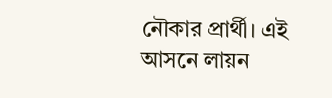নৌকার প্রার্থী। এই আসনে লায়ন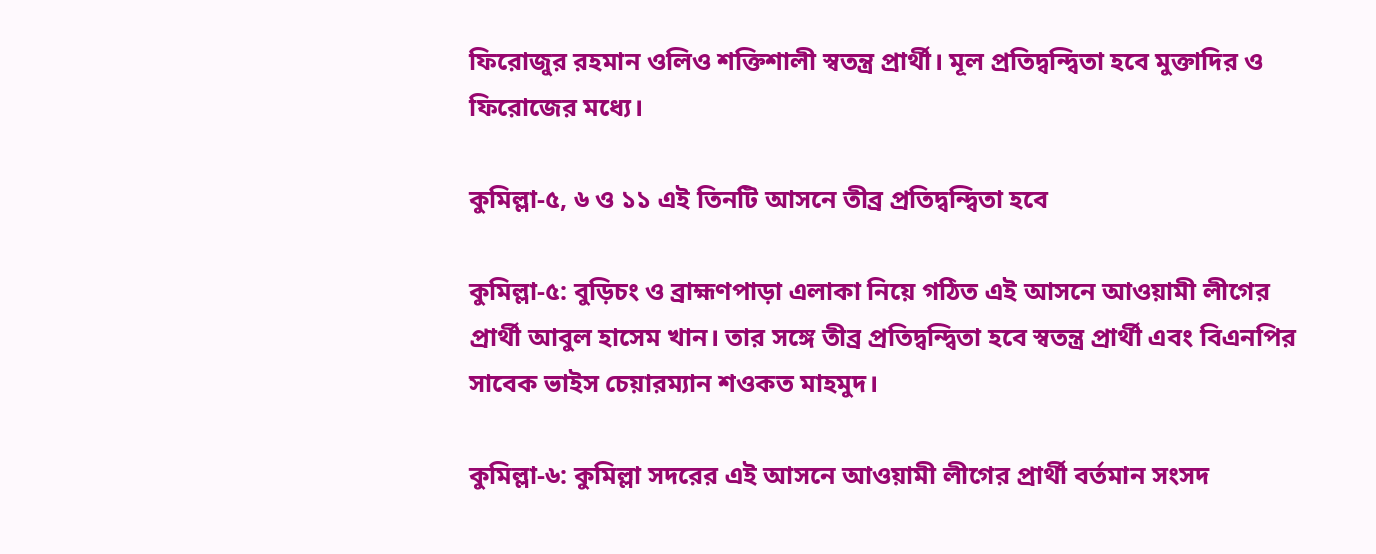ফিরোজুর রহমান ওলিও শক্তিশালী স্বতন্ত্র প্রার্থী। মূল প্রতিদ্বন্দ্বিতা হবে মুক্তাদির ও ফিরোজের মধ্যে।

কুমিল্লা-৫, ৬ ও ১১ এই তিনটি আসনে তীব্র প্রতিদ্বন্দ্বিতা হবে

কুমিল্লা-৫: বুড়িচং ও ব্রাহ্মণপাড়া এলাকা নিয়ে গঠিত এই আসনে আওয়ামী লীগের প্রার্থী আবুল হাসেম খান। তার সঙ্গে তীব্র প্রতিদ্বন্দ্বিতা হবে স্বতন্ত্র প্রার্থী এবং বিএনপির সাবেক ভাইস চেয়ারম্যান শওকত মাহমুদ।

কুমিল্লা-৬: কুমিল্লা সদরের এই আসনে আওয়ামী লীগের প্রার্থী বর্তমান সংসদ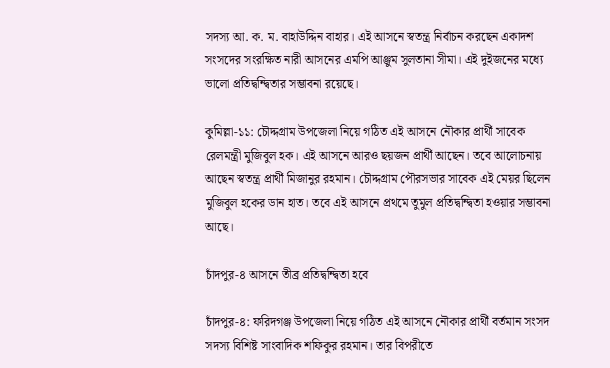সদস্য আ. ক. ম. বাহাউদ্দিন বাহার। এই আসনে স্বতন্ত্র নির্বাচন করছেন একাদশ সংসদের সংরক্ষিত নারী আসনের এমপি আঞ্জুম সুলতানা সীমা। এই দুইজনের মধ্যে ভালো প্রতিদ্বন্দ্বিতার সম্ভাবনা রয়েছে।

কুমিল্লা-১১: চৌদ্দগ্রাম উপজেলা নিয়ে গঠিত এই আসনে নৌকার প্রার্থী সাবেক রেলমন্ত্রী মুজিবুল হক। এই আসনে আরও ছয়জন প্রার্থী আছেন। তবে আলোচনায় আছেন স্বতন্ত্র প্রার্থী মিজানুর রহমান। চৌদ্দগ্রাম পৌরসভার সাবেক এই মেয়র ছিলেন মুজিবুল হকের ডান হাত। তবে এই আসনে প্রথমে তুমুল প্রতিদ্বন্দ্বিতা হওয়ার সম্ভাবনা আছে।

চাঁদপুর-৪ আসনে তীব্র প্রতিদ্বন্দ্বিতা হবে

চাঁদপুর-৪: ফরিদগঞ্জ উপজেলা নিয়ে গঠিত এই আসনে নৌকার প্রার্থী বর্তমান সংসদ সদস্য বিশিষ্ট সাংবাদিক শফিকুর রহমান। তার বিপরীতে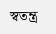স্বতন্ত্র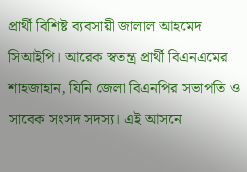প্রার্থী বিশিষ্ট ব্যবসায়ী জালাল আহমেদ সিআইপি। আরেক স্বতন্ত্র প্রার্থী বিএনএমের শাহজাহান, যিনি জেলা বিএনপির সভাপতি ও সাবেক সংসদ সদস্য। এই আসনে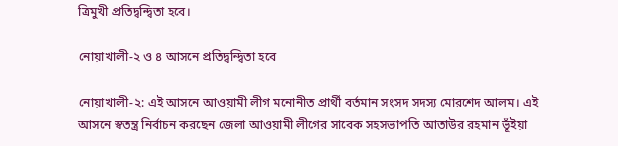ত্রিমুখী প্রতিদ্বন্দ্বিতা হবে।

নোয়াখালী-২ ও ৪ আসনে প্রতিদ্বন্দ্বিতা হবে

নোয়াখালী-২: এই আসনে আওয়ামী লীগ মনোনীত প্রার্থী বর্তমান সংসদ সদস্য মোরশেদ আলম। এই আসনে স্বতন্ত্র নির্বাচন করছেন জেলা আওয়ামী লীগের সাবেক সহসভাপতি আতাউর রহমান ভূঁইয়া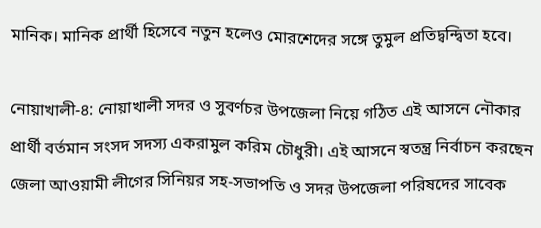মানিক। মানিক প্রার্থী হিসেবে নতুন হলেও মোরশেদের সঙ্গে তুমুল প্রতিদ্বন্দ্বিতা হবে।

নোয়াখালী-৪: নোয়াখালী সদর ও সুবর্ণচর উপজেলা নিয়ে গঠিত এই আসনে নৌকার প্রার্থী বর্তমান সংসদ সদস্য একরামুল করিম চৌধুরী। এই আসনে স্বতন্ত্র নির্বাচন করছেন জেলা আওয়ামী লীগের সিনিয়র সহ-সভাপতি ও সদর উপজেলা পরিষদের সাবেক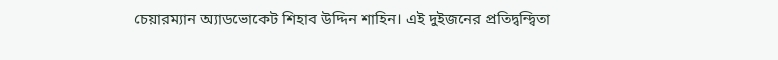চেয়ারম্যান অ্যাডভোকেট শিহাব উদ্দিন শাহিন। এই দুইজনের প্রতিদ্বন্দ্বিতা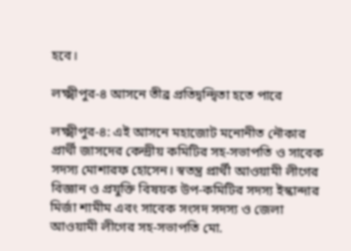হবে।

লক্ষ্মীপুর-৪ আসনে তীব্র প্রতিদ্বন্দ্বিতা হতে পারে

লক্ষ্মীপুর-৪: এই আসনে মহাজোট মনোনীত নৌকার প্রার্থী জাসদের কেন্দ্রীয় কমিটির সহ-সভাপতি ও সাবেক সদস্য মোশারফ হোসেন। স্বতন্ত্র প্রার্থী আওয়ামী লীগের বিজ্ঞান ও প্রযুক্তি বিষয়ক উপ-কমিটির সদস্য ইস্কান্দার মির্জা শামীম এবং সাবেক সংসদ সদস্য ও জেলা আওয়ামী লীগের সহ-সভাপতি মো.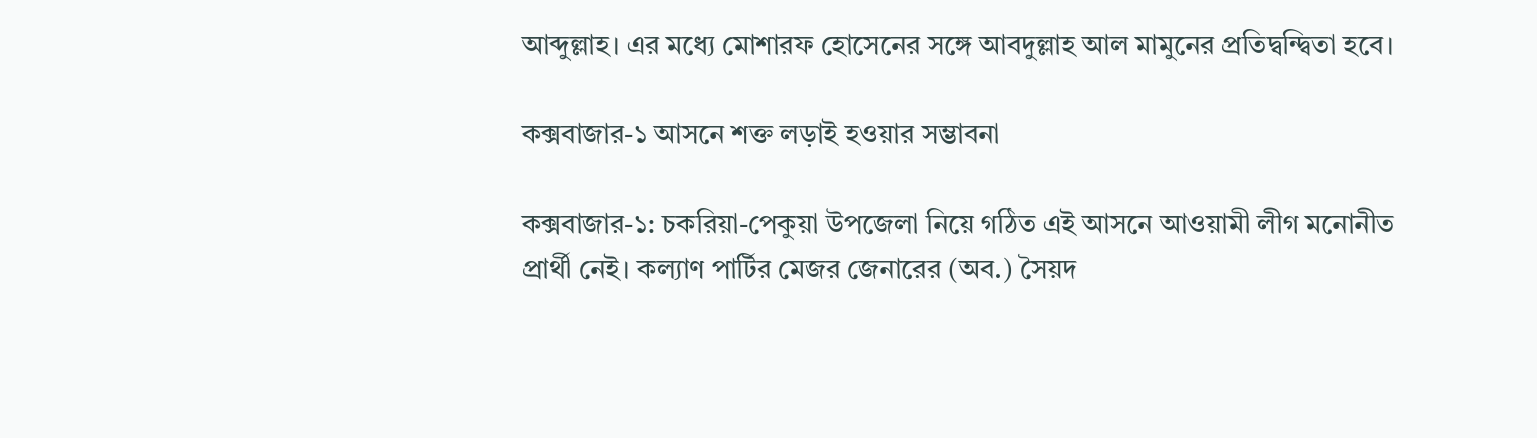আব্দুল্লাহ। এর মধ্যে মোশারফ হোসেনের সঙ্গে আবদুল্লাহ আল মামুনের প্রতিদ্বন্দ্বিতা হবে।

কক্সবাজার-১ আসনে শক্ত লড়াই হওয়ার সম্ভাবনা

কক্সবাজার-১: চকরিয়া-পেকুয়া উপজেলা নিয়ে গঠিত এই আসনে আওয়ামী লীগ মনোনীত প্রার্থী নেই। কল্যাণ পার্টির মেজর জেনারের (অব.) সৈয়দ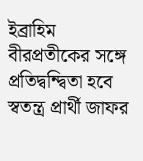ইব্রাহিম বীরপ্রতীকের সঙ্গে প্রতিদ্বন্দ্বিতা হবে স্বতন্ত্র প্রার্থী জাফর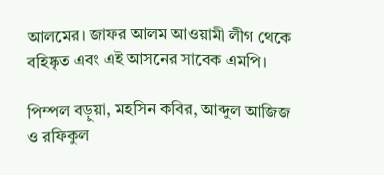আলমের। জাফর আলম আওয়ামী লীগ থেকে বহিষ্কৃত এবং এই আসনের সাবেক এমপি।

পিম্পল বড়ুয়া, মহসিন কবির, আব্দুল আজিজ ও রফিকুল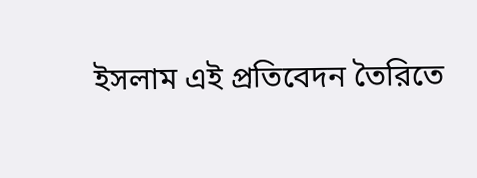ইসলাম এই প্রতিবেদন তৈরিতে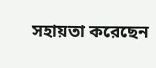সহায়তা করেছেন